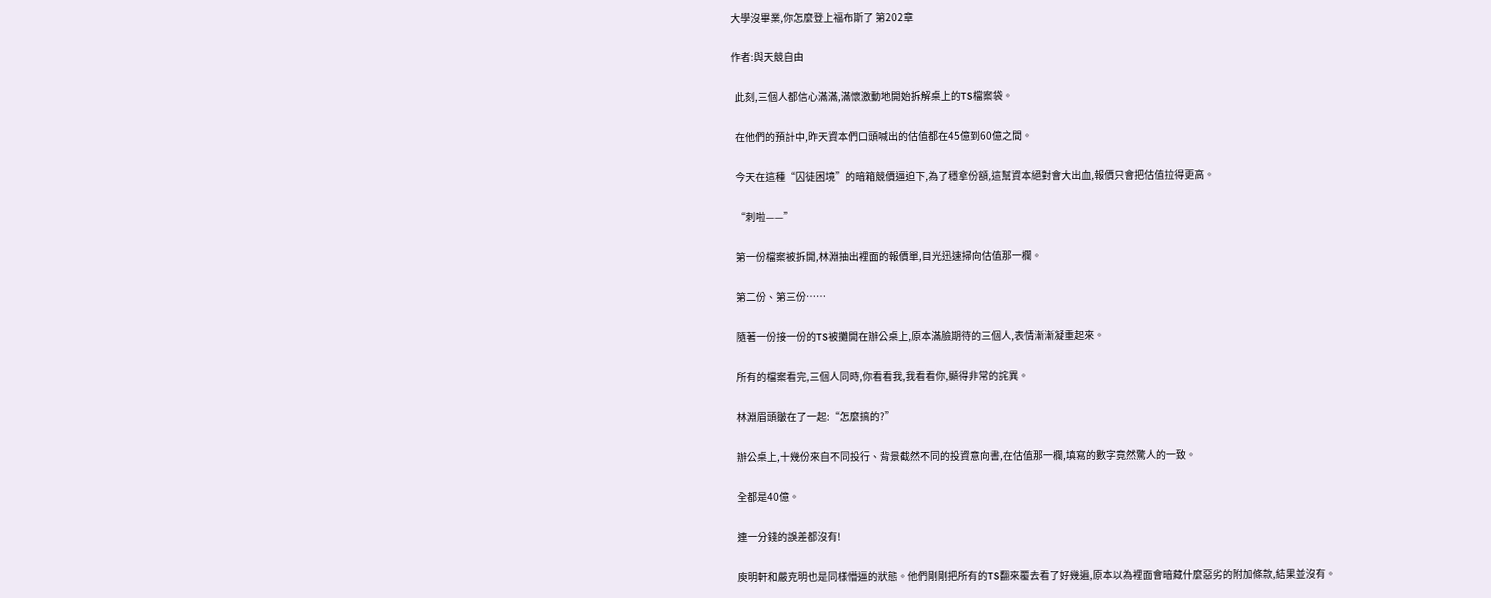大學沒畢業,你怎麼登上福布斯了 第202章

作者:與天競自由

  此刻,三個人都信心滿滿,滿懷激動地開始拆解桌上的TS檔案袋。

  在他們的預計中,昨天資本們口頭喊出的估值都在45億到60億之間。

  今天在這種“囚徒困境”的暗箱競價逼迫下,為了穩拿份額,這幫資本絕對會大出血,報價只會把估值拉得更高。

  “刺啦——”

  第一份檔案被拆開,林淵抽出裡面的報價單,目光迅速掃向估值那一欄。

  第二份、第三份……

  隨著一份接一份的TS被攤開在辦公桌上,原本滿臉期待的三個人,表情漸漸凝重起來。

  所有的檔案看完,三個人同時,你看看我,我看看你,顯得非常的詫異。

  林淵眉頭皺在了一起:“怎麼搞的?”

  辦公桌上,十幾份來自不同投行、背景截然不同的投資意向書,在估值那一欄,填寫的數字竟然驚人的一致。

  全都是40億。

  連一分錢的誤差都沒有!

  庾明軒和嚴克明也是同樣懵逼的狀態。他們剛剛把所有的TS翻來覆去看了好幾遍,原本以為裡面會暗藏什麼惡劣的附加條款,結果並沒有。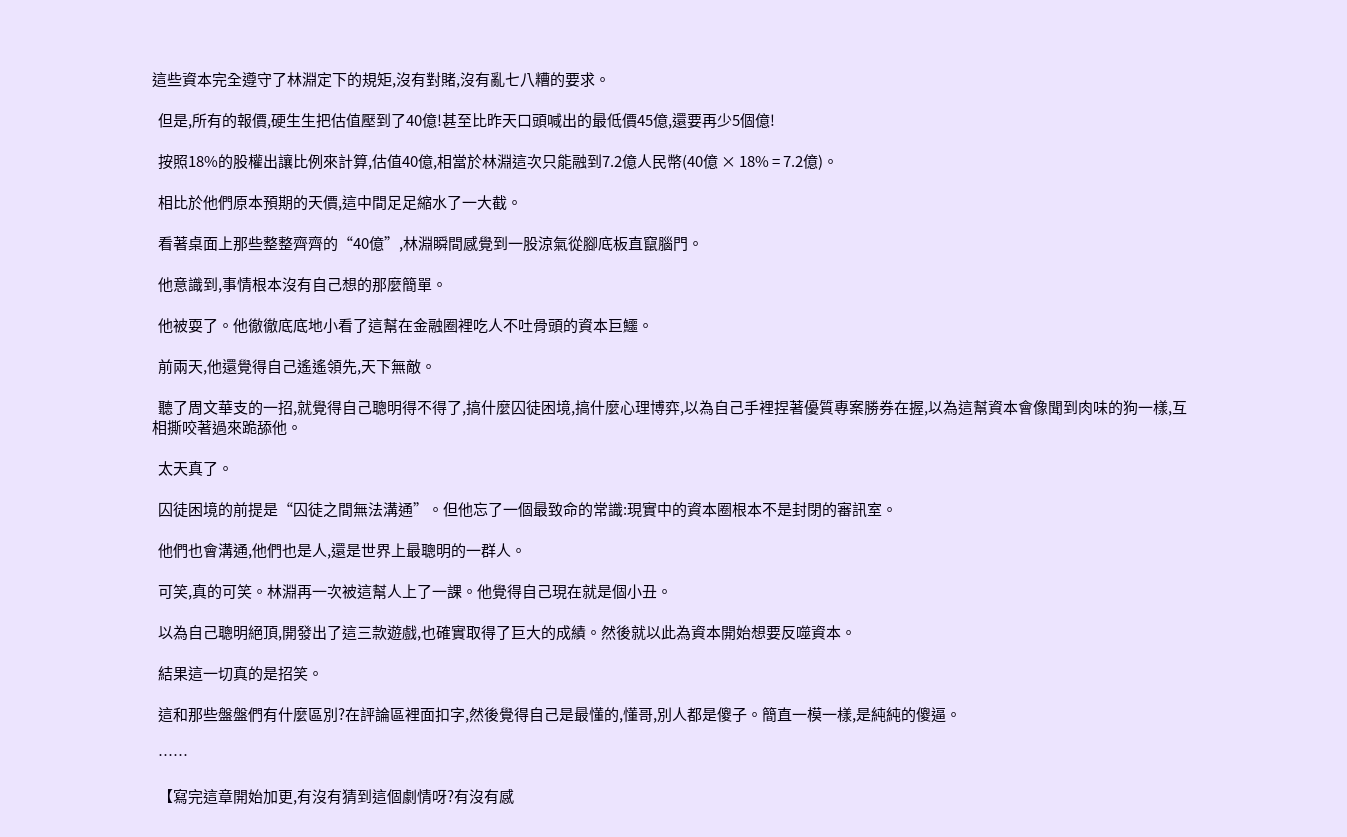這些資本完全遵守了林淵定下的規矩,沒有對賭,沒有亂七八糟的要求。

  但是,所有的報價,硬生生把估值壓到了40億!甚至比昨天口頭喊出的最低價45億,還要再少5個億!

  按照18%的股權出讓比例來計算,估值40億,相當於林淵這次只能融到7.2億人民幣(40億 × 18% = 7.2億)。

  相比於他們原本預期的天價,這中間足足縮水了一大截。

  看著桌面上那些整整齊齊的“40億”,林淵瞬間感覺到一股涼氣從腳底板直竄腦門。

  他意識到,事情根本沒有自己想的那麼簡單。

  他被耍了。他徹徹底底地小看了這幫在金融圈裡吃人不吐骨頭的資本巨鱷。

  前兩天,他還覺得自己遙遙領先,天下無敵。

  聽了周文華支的一招,就覺得自己聰明得不得了,搞什麼囚徒困境,搞什麼心理博弈,以為自己手裡捏著優質專案勝券在握,以為這幫資本會像聞到肉味的狗一樣,互相撕咬著過來跪舔他。

  太天真了。

  囚徒困境的前提是“囚徒之間無法溝通”。但他忘了一個最致命的常識:現實中的資本圈根本不是封閉的審訊室。

  他們也會溝通,他們也是人,還是世界上最聰明的一群人。

  可笑,真的可笑。林淵再一次被這幫人上了一課。他覺得自己現在就是個小丑。

  以為自己聰明絕頂,開發出了這三款遊戲,也確實取得了巨大的成績。然後就以此為資本開始想要反噬資本。

  結果這一切真的是招笑。

  這和那些盤盤們有什麼區別?在評論區裡面扣字,然後覺得自己是最懂的,懂哥,別人都是傻子。簡直一模一樣,是純純的傻逼。

  ……

  【寫完這章開始加更,有沒有猜到這個劇情呀?有沒有感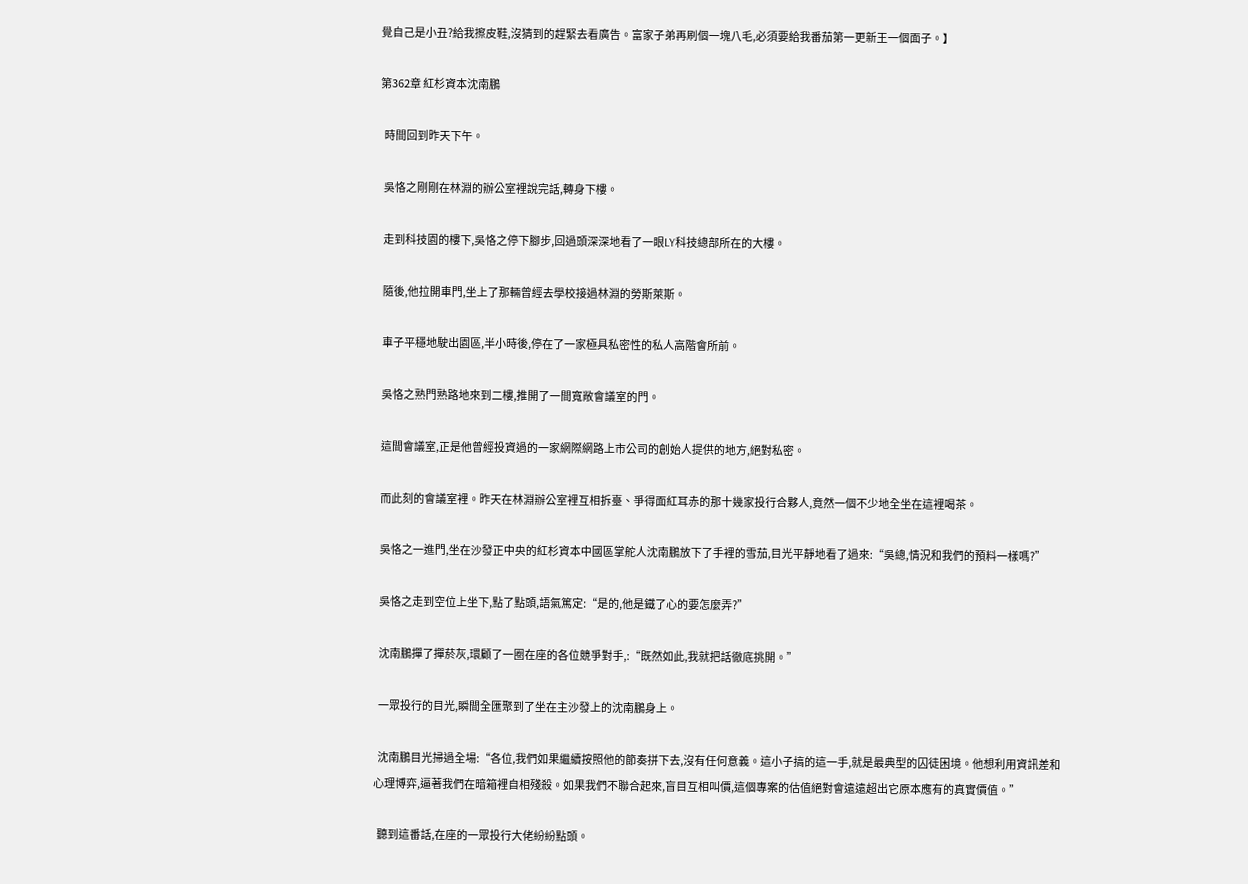覺自己是小丑?給我擦皮鞋,沒猜到的趕緊去看廣告。富家子弟再刷個一塊八毛,必須要給我番茄第一更新王一個面子。】

第362章 紅杉資本沈南鵬

  時間回到昨天下午。

  吳恪之剛剛在林淵的辦公室裡說完話,轉身下樓。

  走到科技園的樓下,吳恪之停下腳步,回過頭深深地看了一眼LY科技總部所在的大樓。

  隨後,他拉開車門,坐上了那輛曾經去學校接過林淵的勞斯萊斯。

  車子平穩地駛出園區,半小時後,停在了一家極具私密性的私人高階會所前。

  吳恪之熟門熟路地來到二樓,推開了一間寬敞會議室的門。

  這間會議室,正是他曾經投資過的一家網際網路上市公司的創始人提供的地方,絕對私密。

  而此刻的會議室裡。昨天在林淵辦公室裡互相拆臺、爭得面紅耳赤的那十幾家投行合夥人,竟然一個不少地全坐在這裡喝茶。

  吳恪之一進門,坐在沙發正中央的紅杉資本中國區掌舵人沈南鵬放下了手裡的雪茄,目光平靜地看了過來:“吳總,情況和我們的預料一樣嗎?”

  吳恪之走到空位上坐下,點了點頭,語氣篤定:“是的,他是鐵了心的要怎麼弄?”

  沈南鵬撣了撣菸灰,環顧了一圈在座的各位競爭對手,:“既然如此,我就把話徹底挑開。”

  一眾投行的目光,瞬間全匯聚到了坐在主沙發上的沈南鵬身上。

  沈南鵬目光掃過全場:“各位,我們如果繼續按照他的節奏拼下去,沒有任何意義。這小子搞的這一手,就是最典型的囚徒困境。他想利用資訊差和心理博弈,逼著我們在暗箱裡自相殘殺。如果我們不聯合起來,盲目互相叫價,這個專案的估值絕對會遠遠超出它原本應有的真實價值。”

  聽到這番話,在座的一眾投行大佬紛紛點頭。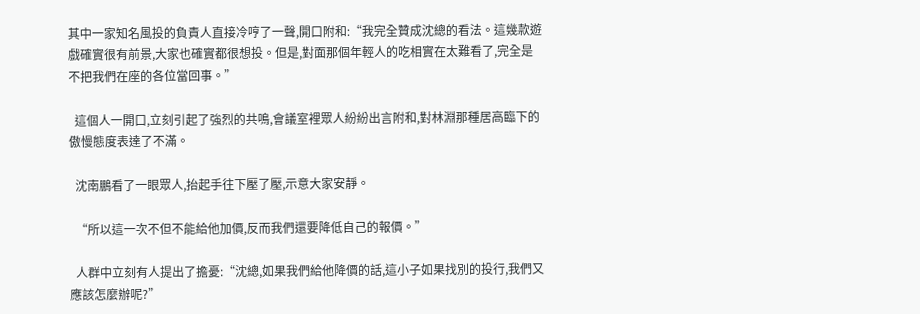其中一家知名風投的負責人直接冷哼了一聲,開口附和:“我完全贊成沈總的看法。這幾款遊戲確實很有前景,大家也確實都很想投。但是,對面那個年輕人的吃相實在太難看了,完全是不把我們在座的各位當回事。”

  這個人一開口,立刻引起了強烈的共鳴,會議室裡眾人紛紛出言附和,對林淵那種居高臨下的傲慢態度表達了不滿。

  沈南鵬看了一眼眾人,抬起手往下壓了壓,示意大家安靜。

  “所以這一次不但不能給他加價,反而我們還要降低自己的報價。”

  人群中立刻有人提出了擔憂:“沈總,如果我們給他降價的話,這小子如果找別的投行,我們又應該怎麼辦呢?”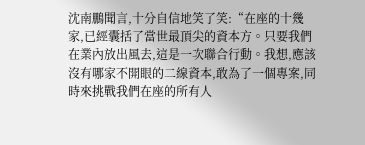沈南鵬聞言,十分自信地笑了笑:“在座的十幾家,已經囊括了當世最頂尖的資本方。只要我們在業內放出風去,這是一次聯合行動。我想,應該沒有哪家不開眼的二線資本,敢為了一個專案,同時來挑戰我們在座的所有人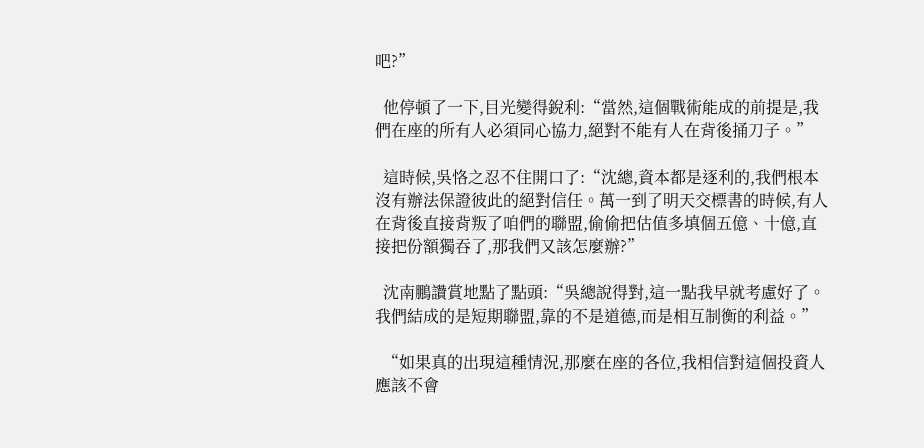吧?”

  他停頓了一下,目光變得銳利:“當然,這個戰術能成的前提是,我們在座的所有人必須同心協力,絕對不能有人在背後捅刀子。”

  這時候,吳恪之忍不住開口了:“沈總,資本都是逐利的,我們根本沒有辦法保證彼此的絕對信任。萬一到了明天交標書的時候,有人在背後直接背叛了咱們的聯盟,偷偷把估值多填個五億、十億,直接把份額獨吞了,那我們又該怎麼辦?”

  沈南鵬讚賞地點了點頭:“吳總說得對,這一點我早就考慮好了。我們結成的是短期聯盟,靠的不是道德,而是相互制衡的利益。”

  “如果真的出現這種情況,那麼在座的各位,我相信對這個投資人應該不會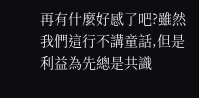再有什麼好感了吧?雖然我們這行不講童話,但是利益為先總是共識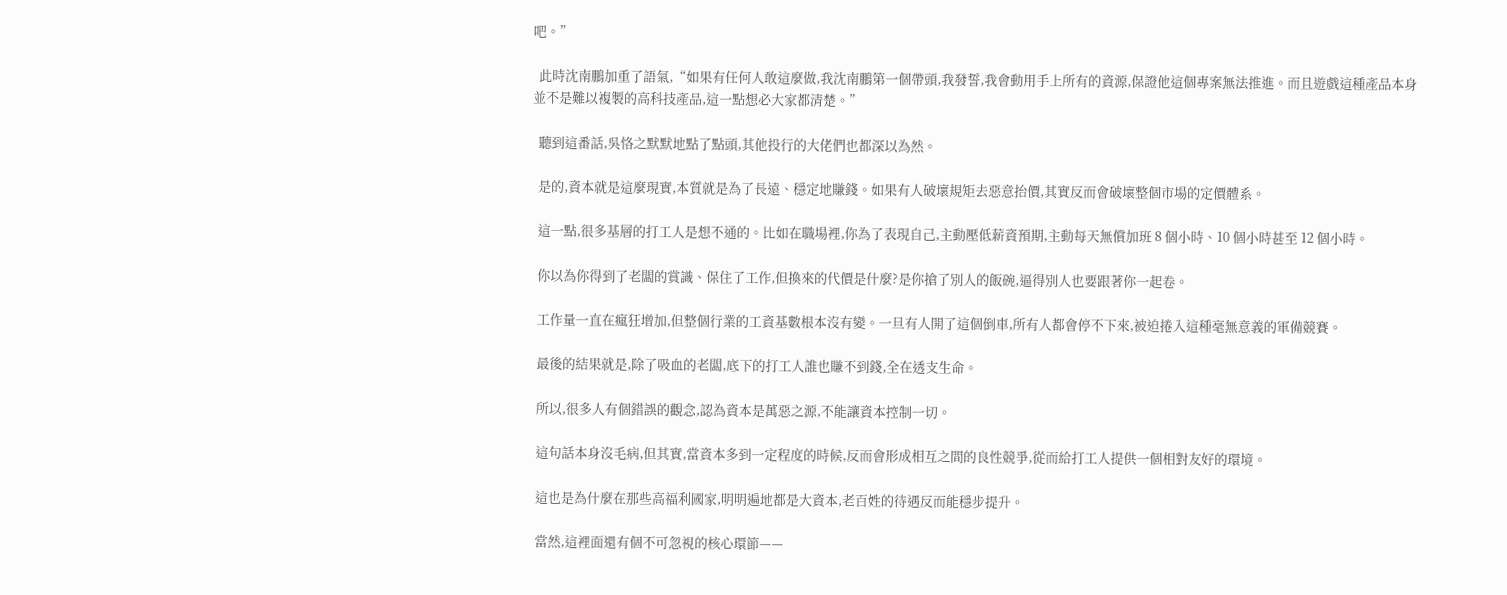吧。”

  此時沈南鵬加重了語氣,“如果有任何人敢這麼做,我沈南鵬第一個帶頭,我發誓,我會動用手上所有的資源,保證他這個專案無法推進。而且遊戲這種產品本身並不是難以複製的高科技產品,這一點想必大家都清楚。”

  聽到這番話,吳恪之默默地點了點頭,其他投行的大佬們也都深以為然。

  是的,資本就是這麼現實,本質就是為了長遠、穩定地賺錢。如果有人破壞規矩去惡意抬價,其實反而會破壞整個市場的定價體系。

  這一點,很多基層的打工人是想不通的。比如在職場裡,你為了表現自己,主動壓低薪資預期,主動每天無償加班 8 個小時、10 個小時甚至 12 個小時。

  你以為你得到了老闆的賞識、保住了工作,但換來的代價是什麼?是你搶了別人的飯碗,逼得別人也要跟著你一起卷。

  工作量一直在瘋狂增加,但整個行業的工資基數根本沒有變。一旦有人開了這個倒車,所有人都會停不下來,被迫捲入這種毫無意義的軍備競賽。

  最後的結果就是,除了吸血的老闆,底下的打工人誰也賺不到錢,全在透支生命。

  所以,很多人有個錯誤的觀念,認為資本是萬惡之源,不能讓資本控制一切。

  這句話本身沒毛病,但其實,當資本多到一定程度的時候,反而會形成相互之間的良性競爭,從而給打工人提供一個相對友好的環境。

  這也是為什麼在那些高福利國家,明明遍地都是大資本,老百姓的待遇反而能穩步提升。

  當然,這裡面還有個不可忽視的核心環節——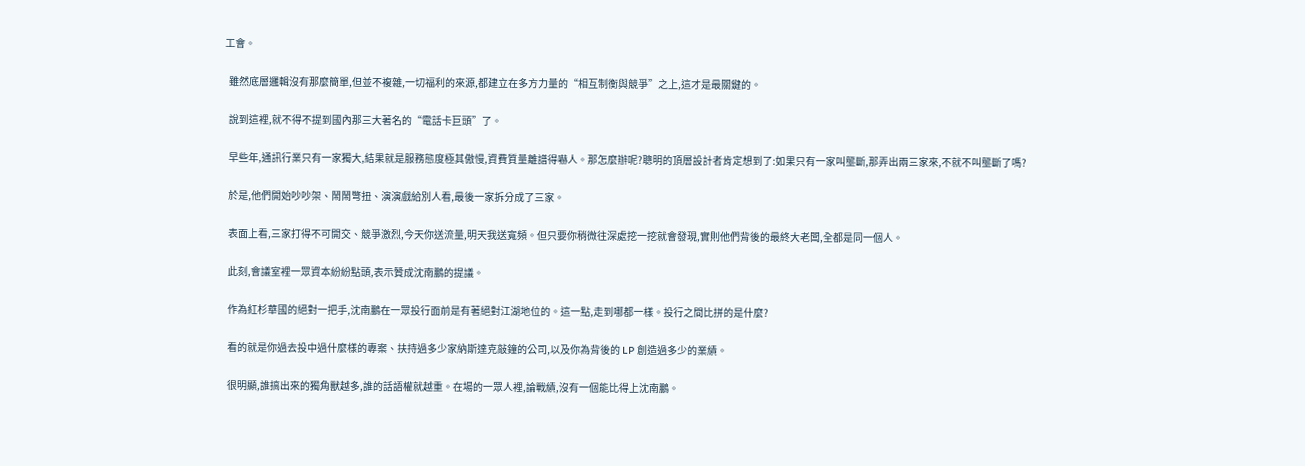工會。

  雖然底層邏輯沒有那麼簡單,但並不複雜,一切福利的來源,都建立在多方力量的“相互制衡與競爭”之上,這才是最關鍵的。

  說到這裡,就不得不提到國內那三大著名的“電話卡巨頭”了。

  早些年,通訊行業只有一家獨大,結果就是服務態度極其傲慢,資費質量離譜得嚇人。那怎麼辦呢?聰明的頂層設計者肯定想到了:如果只有一家叫壟斷,那弄出兩三家來,不就不叫壟斷了嗎?

  於是,他們開始吵吵架、鬧鬧彆扭、演演戲給別人看,最後一家拆分成了三家。

  表面上看,三家打得不可開交、競爭激烈,今天你送流量,明天我送寬頻。但只要你稍微往深處挖一挖就會發現,實則他們背後的最終大老闆,全都是同一個人。

  此刻,會議室裡一眾資本紛紛點頭,表示贊成沈南鵬的提議。

  作為紅杉華國的絕對一把手,沈南鵬在一眾投行面前是有著絕對江湖地位的。這一點,走到哪都一樣。投行之間比拼的是什麼?

  看的就是你過去投中過什麼樣的專案、扶持過多少家納斯達克敲鐘的公司,以及你為背後的 LP 創造過多少的業績。

  很明顯,誰搞出來的獨角獸越多,誰的話語權就越重。在場的一眾人裡,論戰績,沒有一個能比得上沈南鵬。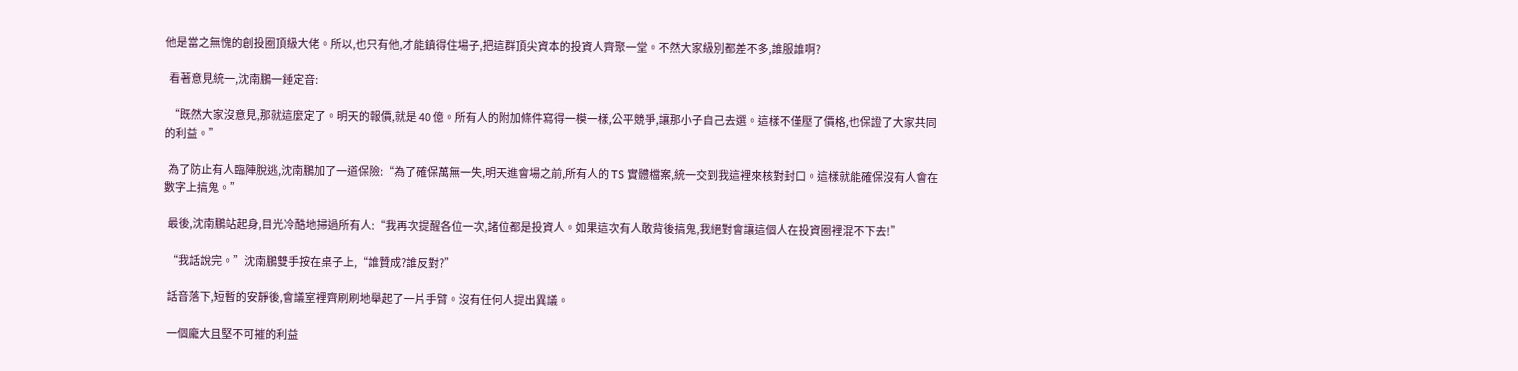他是當之無愧的創投圈頂級大佬。所以,也只有他,才能鎮得住場子,把這群頂尖資本的投資人齊聚一堂。不然大家級別都差不多,誰服誰啊?

  看著意見統一,沈南鵬一錘定音:

  “既然大家沒意見,那就這麼定了。明天的報價,就是 40 億。所有人的附加條件寫得一模一樣,公平競爭,讓那小子自己去選。這樣不僅壓了價格,也保證了大家共同的利益。”

  為了防止有人臨陣脫逃,沈南鵬加了一道保險:“為了確保萬無一失,明天進會場之前,所有人的 TS 實體檔案,統一交到我這裡來核對封口。這樣就能確保沒有人會在數字上搞鬼。”

  最後,沈南鵬站起身,目光冷酷地掃過所有人:“我再次提醒各位一次,諸位都是投資人。如果這次有人敢背後搞鬼,我絕對會讓這個人在投資圈裡混不下去!”

  “我話說完。”沈南鵬雙手按在桌子上,“誰贊成?誰反對?”

  話音落下,短暫的安靜後,會議室裡齊刷刷地舉起了一片手臂。沒有任何人提出異議。

  一個龐大且堅不可摧的利益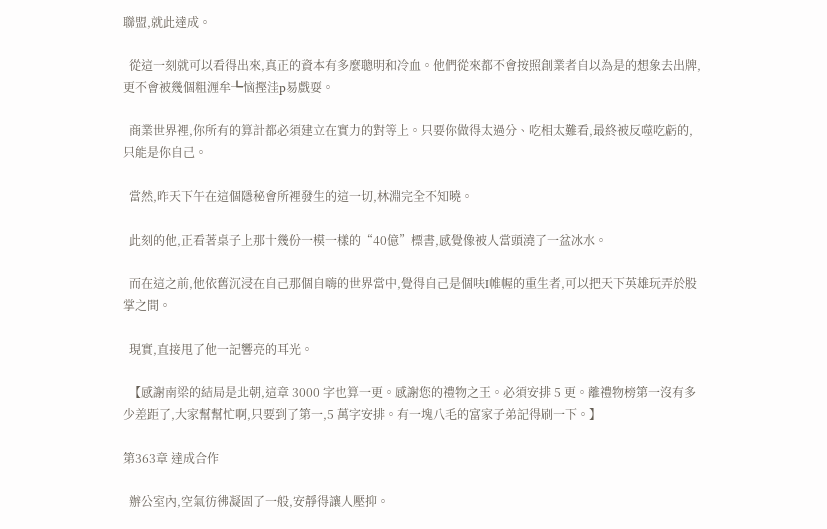聯盟,就此達成。

  從這一刻就可以看得出來,真正的資本有多麼聰明和冷血。他們從來都不會按照創業者自以為是的想象去出牌,更不會被幾個粗湹牟┺恼摼洼p易戲耍。

  商業世界裡,你所有的算計都必須建立在實力的對等上。只要你做得太過分、吃相太難看,最終被反噬吃虧的,只能是你自己。

  當然,昨天下午在這個隱秘會所裡發生的這一切,林淵完全不知曉。

  此刻的他,正看著桌子上那十幾份一模一樣的“40億”標書,感覺像被人當頭澆了一盆冰水。

  而在這之前,他依舊沉浸在自己那個自嗨的世界當中,覺得自己是個呋I帷幄的重生者,可以把天下英雄玩弄於股掌之間。

  現實,直接甩了他一記響亮的耳光。

  【感謝南梁的結局是北朝,這章 3000 字也算一更。感謝您的禮物之王。必須安排 5 更。離禮物榜第一沒有多少差距了,大家幫幫忙啊,只要到了第一,5 萬字安排。有一塊八毛的富家子弟記得刷一下。】

第363章 達成合作

  辦公室內,空氣彷彿凝固了一般,安靜得讓人壓抑。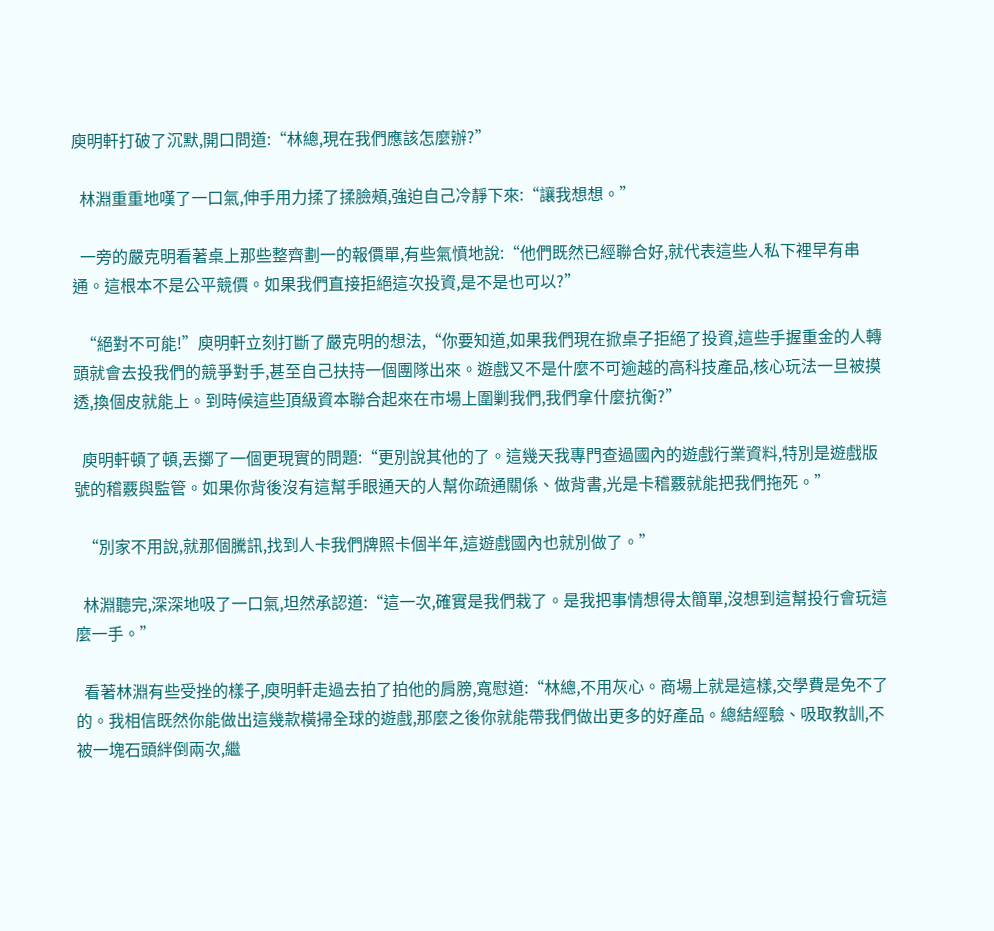庾明軒打破了沉默,開口問道:“林總,現在我們應該怎麼辦?”

  林淵重重地嘆了一口氣,伸手用力揉了揉臉頰,強迫自己冷靜下來:“讓我想想。”

  一旁的嚴克明看著桌上那些整齊劃一的報價單,有些氣憤地說:“他們既然已經聯合好,就代表這些人私下裡早有串通。這根本不是公平競價。如果我們直接拒絕這次投資,是不是也可以?”

  “絕對不可能!”庾明軒立刻打斷了嚴克明的想法,“你要知道,如果我們現在掀桌子拒絕了投資,這些手握重金的人轉頭就會去投我們的競爭對手,甚至自己扶持一個團隊出來。遊戲又不是什麼不可逾越的高科技產品,核心玩法一旦被摸透,換個皮就能上。到時候這些頂級資本聯合起來在市場上圍剿我們,我們拿什麼抗衡?”

  庾明軒頓了頓,丟擲了一個更現實的問題:“更別說其他的了。這幾天我專門查過國內的遊戲行業資料,特別是遊戲版號的稽覈與監管。如果你背後沒有這幫手眼通天的人幫你疏通關係、做背書,光是卡稽覈就能把我們拖死。”

  “別家不用說,就那個騰訊,找到人卡我們牌照卡個半年,這遊戲國內也就別做了。”

  林淵聽完,深深地吸了一口氣,坦然承認道:“這一次,確實是我們栽了。是我把事情想得太簡單,沒想到這幫投行會玩這麼一手。”

  看著林淵有些受挫的樣子,庾明軒走過去拍了拍他的肩膀,寬慰道:“林總,不用灰心。商場上就是這樣,交學費是免不了的。我相信既然你能做出這幾款橫掃全球的遊戲,那麼之後你就能帶我們做出更多的好產品。總結經驗、吸取教訓,不被一塊石頭絆倒兩次,繼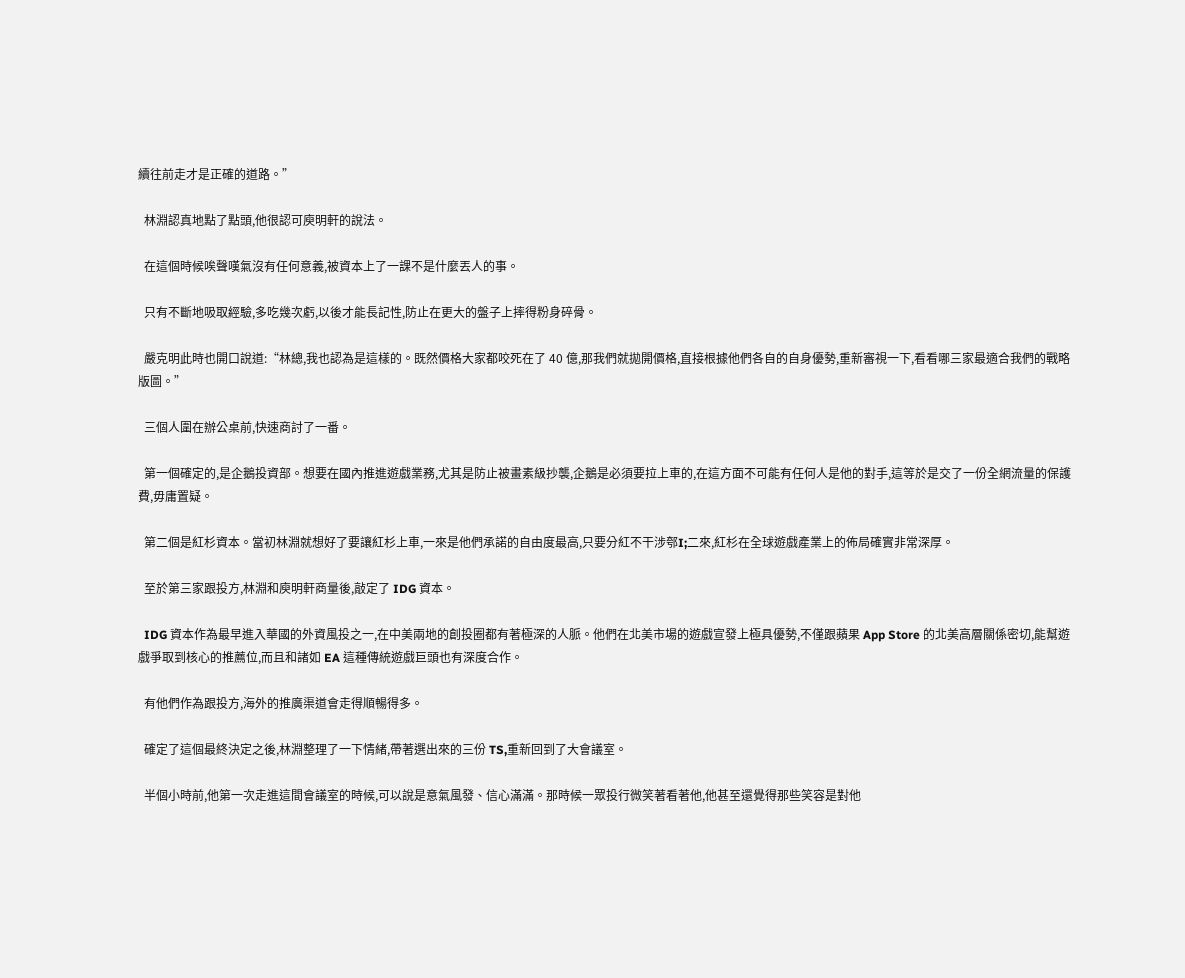續往前走才是正確的道路。”

  林淵認真地點了點頭,他很認可庾明軒的說法。

  在這個時候唉聲嘆氣沒有任何意義,被資本上了一課不是什麼丟人的事。

  只有不斷地吸取經驗,多吃幾次虧,以後才能長記性,防止在更大的盤子上摔得粉身碎骨。

  嚴克明此時也開口說道:“林總,我也認為是這樣的。既然價格大家都咬死在了 40 億,那我們就拋開價格,直接根據他們各自的自身優勢,重新審視一下,看看哪三家最適合我們的戰略版圖。”

  三個人圍在辦公桌前,快速商討了一番。

  第一個確定的,是企鵝投資部。想要在國內推進遊戲業務,尤其是防止被畫素級抄襲,企鵝是必須要拉上車的,在這方面不可能有任何人是他的對手,這等於是交了一份全網流量的保護費,毋庸置疑。

  第二個是紅杉資本。當初林淵就想好了要讓紅杉上車,一來是他們承諾的自由度最高,只要分紅不干涉郀I;二來,紅杉在全球遊戲產業上的佈局確實非常深厚。

  至於第三家跟投方,林淵和庾明軒商量後,敲定了 IDG 資本。

  IDG 資本作為最早進入華國的外資風投之一,在中美兩地的創投圈都有著極深的人脈。他們在北美市場的遊戲宣發上極具優勢,不僅跟蘋果 App Store 的北美高層關係密切,能幫遊戲爭取到核心的推薦位,而且和諸如 EA 這種傳統遊戲巨頭也有深度合作。

  有他們作為跟投方,海外的推廣渠道會走得順暢得多。

  確定了這個最終決定之後,林淵整理了一下情緒,帶著選出來的三份 TS,重新回到了大會議室。

  半個小時前,他第一次走進這間會議室的時候,可以說是意氣風發、信心滿滿。那時候一眾投行微笑著看著他,他甚至還覺得那些笑容是對他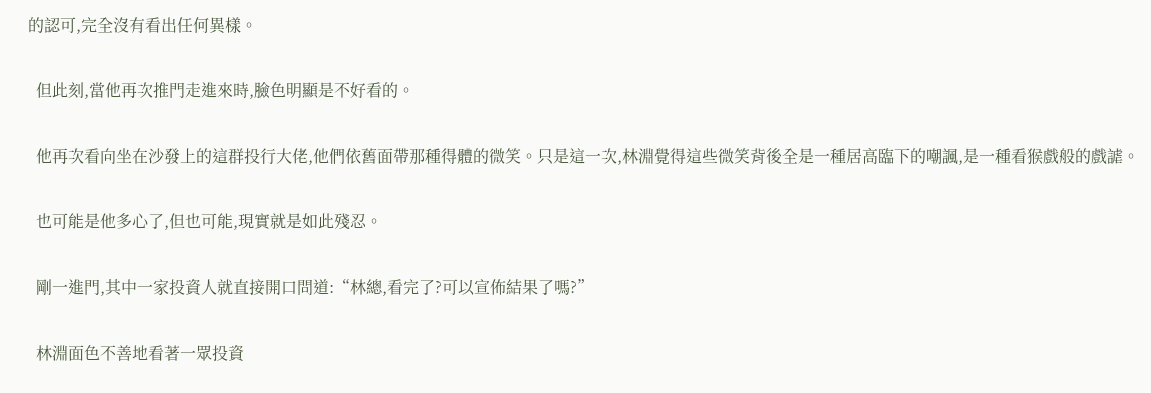的認可,完全沒有看出任何異樣。

  但此刻,當他再次推門走進來時,臉色明顯是不好看的。

  他再次看向坐在沙發上的這群投行大佬,他們依舊面帶那種得體的微笑。只是這一次,林淵覺得這些微笑背後全是一種居高臨下的嘲諷,是一種看猴戲般的戲謔。

  也可能是他多心了,但也可能,現實就是如此殘忍。

  剛一進門,其中一家投資人就直接開口問道:“林總,看完了?可以宣佈結果了嗎?”

  林淵面色不善地看著一眾投資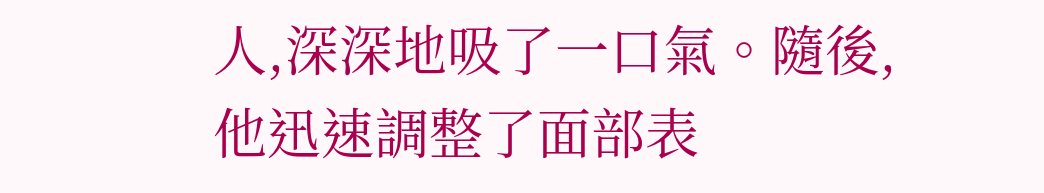人,深深地吸了一口氣。隨後,他迅速調整了面部表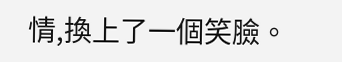情,換上了一個笑臉。